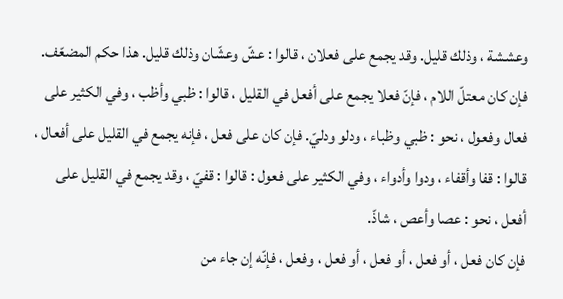وعششة ، وذلك قليل. وقد يجمع على فعلان ، قالوا : عشّ وعشّان وذلك قليل. هذا حكم المضعّف.
فإن كان معتلّ اللام ، فإنّ فعلا يجمع على أفعل في القليل ، قالوا : ظبي وأظب ، وفي الكثير على فعال وفعول ، نحو : ظبي وظباء ، ودلو ودليّ. فإن كان على فعل ، فإنه يجمع في القليل على أفعال ، قالوا : قفا وأقفاء ، ودوا وأدواء ، وفي الكثير على فعول : قالوا : قفيّ ، وقد يجمع في القليل على أفعل ، نحو : عصا وأعص ، شاذّ.
فإن كان فعل ، أو فعل ، أو فعل ، أو فعل ، وفعل ، فإنّه إن جاء من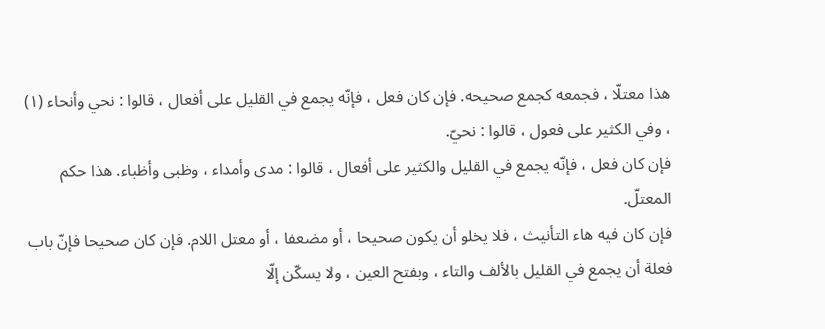هذا معتلّا ، فجمعه كجمع صحيحه. فإن كان فعل ، فإنّه يجمع في القليل على أفعال ، قالوا : نحي وأنحاء (١) ، وفي الكثير على فعول ، قالوا : نحيّ.
فإن كان فعل ، فإنّه يجمع في القليل والكثير على أفعال ، قالوا : مدى وأمداء ، وظبى وأظباء. هذا حكم المعتلّ.
فإن كان فيه هاء التأنيث ، فلا يخلو أن يكون صحيحا ، أو مضعفا ، أو معتل اللام. فإن كان صحيحا فإنّ باب فعلة أن يجمع في القليل بالألف والتاء ، وبفتح العين ، ولا يسكّن إلّا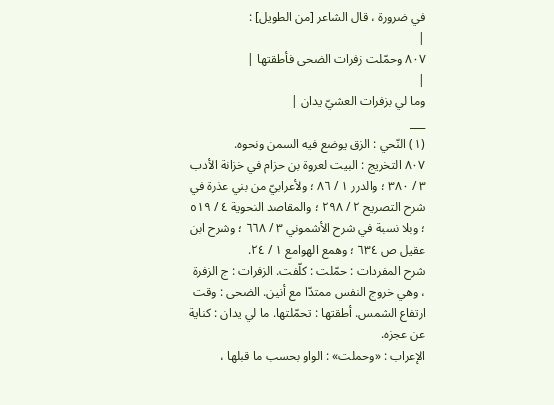في ضرورة ، قال الشاعر [من الطويل] :
|
٨٠٧ وحمّلت زفرات الضحى فأطقتها |
|
وما لي بزفرات العشيّ يدان |
___
(١) النّحي : الزق يوضع فيه السمن ونحوه.
٨٠٧ التخريج : البيت لعروة بن حزام في خزانة الأدب ٣ / ٣٨٠ ؛ والدرر ١ / ٨٦ ؛ ولأعرابيّ من بني عذرة في شرح التصريح ٢ / ٢٩٨ ؛ والمقاصد النحوية ٤ / ٥١٩ ؛ وبلا نسبة في شرح الأشموني ٣ / ٦٦٨ ؛ وشرح ابن عقيل ص ٦٣٤ ؛ وهمع الهوامع ١ / ٢٤.
شرح المفردات : حمّلت : كلّفت. الزفرات : ج الزفرة ، وهي خروج النفس ممتدّا مع أنين. الضحى : وقت ارتفاع الشمس. أطقتها : تحمّلتها. ما لي يدان : كناية عن عجزه.
الإعراب : «وحملت» : الواو بحسب ما قبلها ،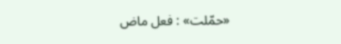«حمّلت» : فعل ماض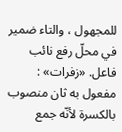للمجهول ، والتاء ضمير في محلّ رفع نائب فاعل. «زفرات» : مفعول به ثان منصوب بالكسرة لأنّه جمع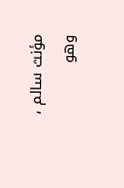مؤنث سالم ، وهو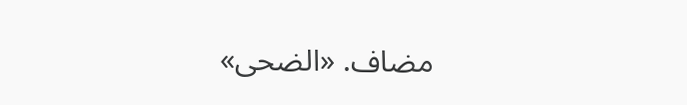مضاف. «الضحى»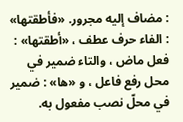: مضاف إليه مجرور. «فأطقتها» : الفاء حرف عطف ، «أطقتها» : فعل ماض ، والتاء ضمير في محل رفع فاعل ، و «ها» : ضمير في محلّ نصب مفعول به.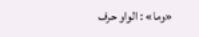«وما» : الواو حرف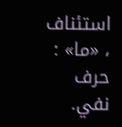استئناف ، «ما» : حرف نفي.